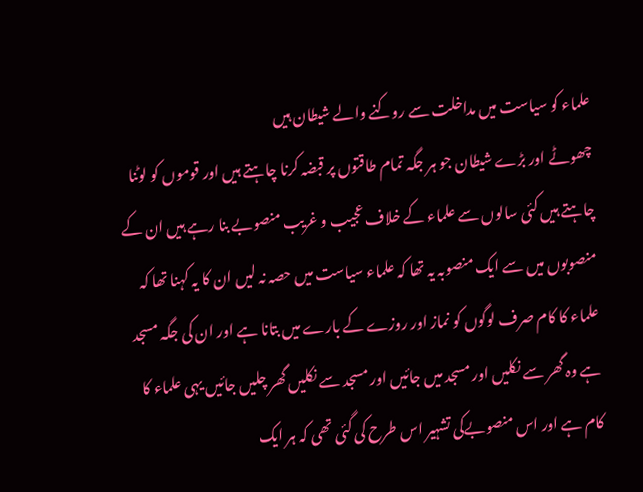علماء کو سیاست میں مداخلت سے روکنے والے شیطان ہیں
چھوٹے اور بڑے شیطان جو ہر جگہ تمام طاقتوں پر قبضہ کرنا چاہتے ہیں اور قوموں کو لوٹنا چاہتے ہیں کئی سالوں سے علماء کے خلاف عجیب و غریب منصوبے بنا رہے ہیں ان کے منصوبوں میں سے ایک منصوبہ یہ تھا کہ علماء سیاست میں حصہ نہ لیں ان کا یہ کہنا تھا کہ علماء کا کام صرف لوگوں کو نماز اور روزے کے بارے میں بتانا ہے اور ان کی جگہ مسجد ہے وہ گھر سے نکلیں اور مسجد میں جائیں اور مسجد سے نکلیں گھر چلیں جائیں یہی علماء کا کام ہے اور اس منصوبےکی تشہیر اس طرح کی گئی تھی کہ ہر ایک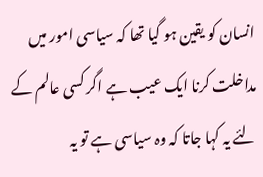انسان کو یقین ہو گیا تھا کہ سیاسی امور میں مداخلت کرنا ایک عیب ہے اگر کسی عالم کے لئے یہ کہا جاتا کہ وہ سیاسی ہے تو یہ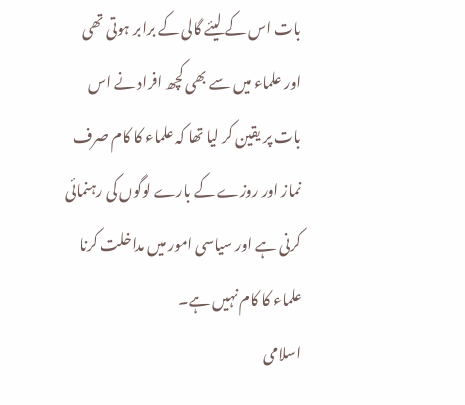بات اس کے لیئے گالی کے برابر ہوتی تھی اور علماء میں سے بھی کچھ افراد نے اس بات پر یقین کر لیا تھا کہ علماء کا کام صرف نماز اور روزے کے بارے لوگوں کی رہنمائی کرنی ہے اور سیاسی امور میں مداخلت کرنا علماء کا کام نہیں ہے۔
اسلامی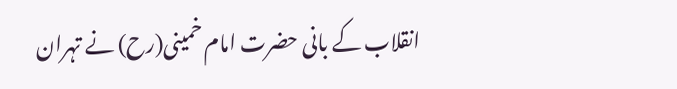انقلاب کے بانی حضرت امام خمینی(رح) نے تہران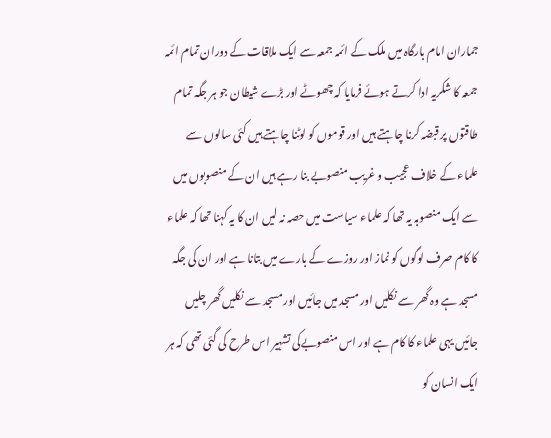جماران امام بارگاہ میں ملک کے ائمہ جمعہ سے ایک ملاقات کے دوران تمام ائمہ جمعہ کا شکریہ ادا کرتے ہوئے فرمایا کہ چھوٹے اور بڑے شیطان جو ہر جگہ تمام طاقتوں پر قبضہ کرنا چاہتے ہیں اور قوموں کو لوٹنا چاہتے ہیں کئی سالوں سے علماء کے خلاف عجیب و غریب منصوبے بنا رہے ہیں ان کے منصوبوں میں سے ایک منصوبہ یہ تھا کہ علماء سیاست میں حصہ نہ لیں ان کا یہ کہنا تھا کہ علماء کا کام صرف لوگوں کو نماز اور روزے کے بارے میں بتانا ہے اور ان کی جگہ مسجد ہے وہ گھر سے نکلیں اور مسجد میں جائیں اور مسجد سے نکلیں گھر چلیں جائیں یہی علماء کا کام ہے اور اس منصوبےکی تشہیر اس طرح کی گئی تھی کہ ہر ایک انسان کو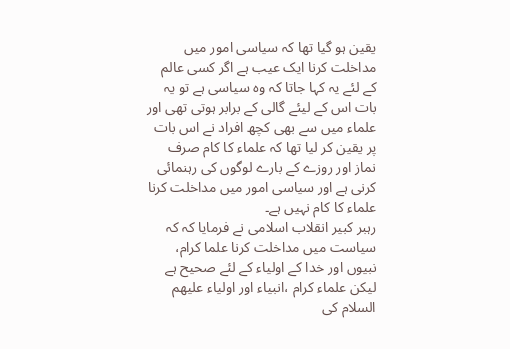یقین ہو گیا تھا کہ سیاسی امور میں مداخلت کرنا ایک عیب ہے اگر کسی عالم کے لئے یہ کہا جاتا کہ وہ سیاسی ہے تو یہ بات اس کے لیئے گالی کے برابر ہوتی تھی اور علماء میں سے بھی کچھ افراد نے اس بات پر یقین کر لیا تھا کہ علماء کا کام صرف نماز اور روزے کے بارے لوگوں کی رہنمائی کرنی ہے اور سیاسی امور میں مداخلت کرنا علماء کا کام نہیں ہے۔
رہبر کبیر انقلاب اسلامی نے فرمایا کہ کہ سیاست میں مداخلت کرنا علما کرام، نبیوں اور خدا کے اولیاء کے لئے صحیح ہے لیکن علماء کرام ،انبیاء اور اولیاء علیھم السلام کی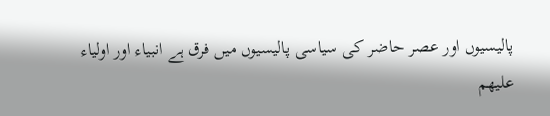پالیسیوں اور عصر حاضر کی سیاسی پالیسیوں میں فرق ہے انبیاء اور اولیاء علیھم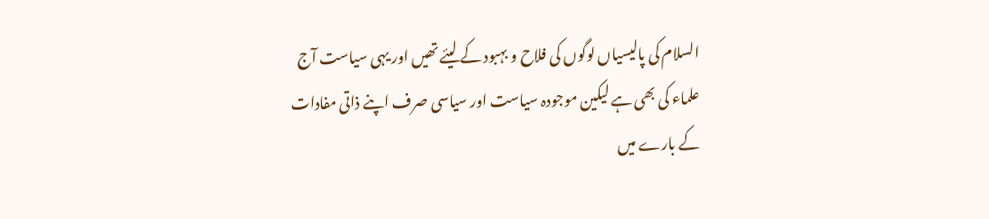السلام کی پالیسیاں لوگوں کی فلاح و بہبود کے لیئے تھیں اور یہی سیاست آج علماء کی بھی ہے لیکین موجودہ سیاست اور سیاسی صرف اپنے ذاتی مفادات کے بارے میں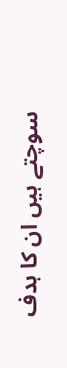سوچتے ہیں ان کا ہدف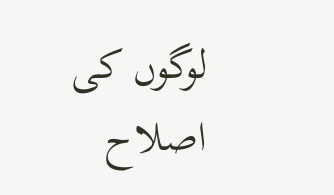لوگوں کی اصلاح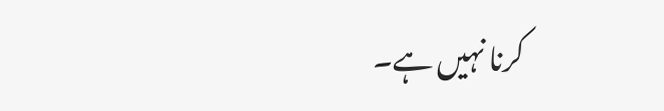کرنا نہیں ہے۔